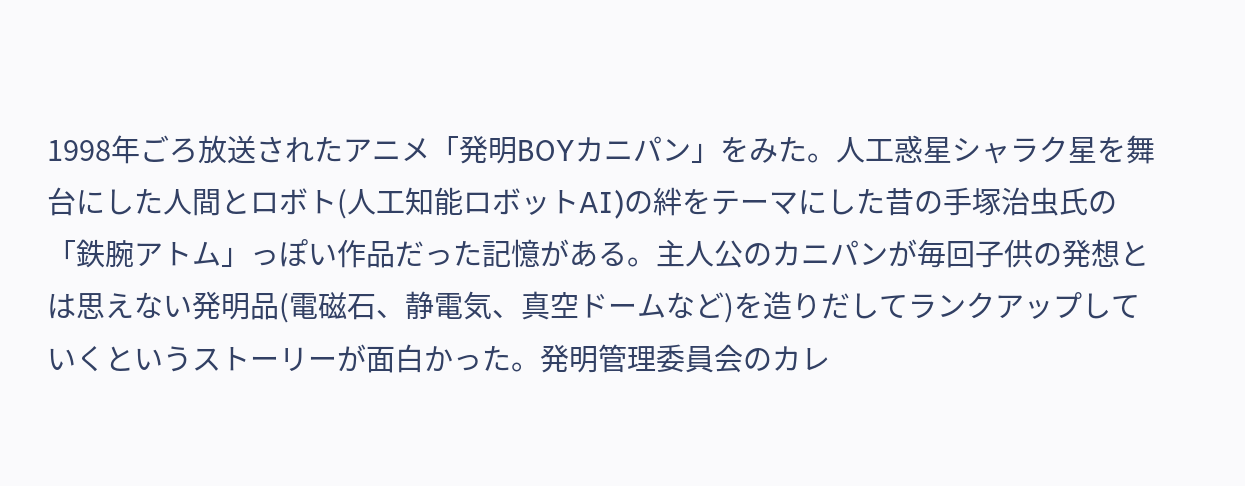1998年ごろ放送されたアニメ「発明BOYカニパン」をみた。人工惑星シャラク星を舞台にした人間とロボト(人工知能ロボットAI)の絆をテーマにした昔の手塚治虫氏の「鉄腕アトム」っぽい作品だった記憶がある。主人公のカニパンが毎回子供の発想とは思えない発明品(電磁石、静電気、真空ドームなど)を造りだしてランクアップしていくというストーリーが面白かった。発明管理委員会のカレ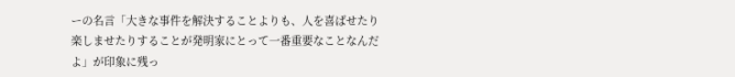ーの名言「大きな事件を解決することよりも、人を喜ばせたり楽しませたりすることが発明家にとって一番重要なことなんだよ」が印象に残っ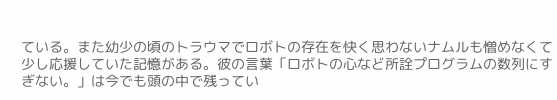ている。また幼少の頃のトラウマでロボトの存在を快く思わないナムルも憎めなくて少し応援していた記憶がある。彼の言葉「ロボトの心など所詮プログラムの数列にすぎない。」は今でも頭の中で残ってい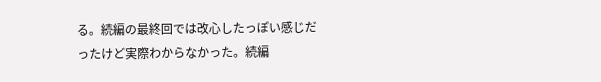る。続編の最終回では改心したっぽい感じだったけど実際わからなかった。続編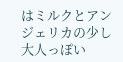はミルクとアンジェリカの少し大人っぽい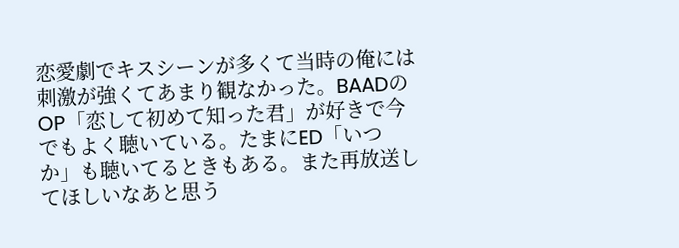恋愛劇でキスシーンが多くて当時の俺には刺激が強くてあまり観なかった。BAADのOP「恋して初めて知った君」が好きで今でもよく聴いている。たまにED「いつか」も聴いてるときもある。また再放送してほしいなあと思う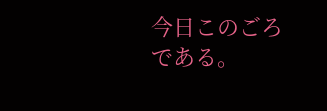今日このごろである。